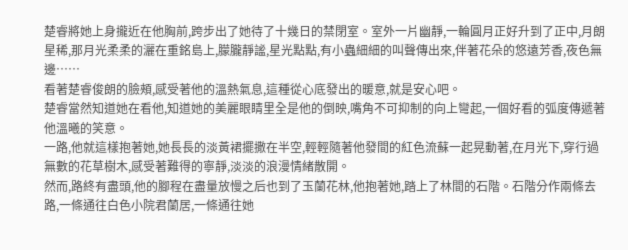楚睿將她上身攏近在他胸前,跨步出了她待了十幾日的禁閉室。室外一片幽靜,一輪圓月正好升到了正中,月朗星稀,那月光柔柔的灑在重銘島上,朦朧靜謐,星光點點,有小蟲細細的叫聲傳出來,伴著花朵的悠遠芳香,夜色無邊……
看著楚睿俊朗的臉頰,感受著他的溫熱氣息,這種從心底發出的暖意,就是安心吧。
楚睿當然知道她在看他,知道她的美麗眼睛里全是他的倒映,嘴角不可抑制的向上彎起,一個好看的弧度傳遞著他溫曦的笑意。
一路,他就這樣抱著她,她長長的淡黃裙擺撒在半空,輕輕隨著他發間的紅色流蘇一起晃動著,在月光下,穿行過無數的花草樹木,感受著難得的寧靜,淡淡的浪漫情緒散開。
然而,路終有盡頭,他的腳程在盡量放慢之后也到了玉蘭花林,他抱著她,踏上了林間的石階。石階分作兩條去路,一條通往白色小院君蘭居,一條通往她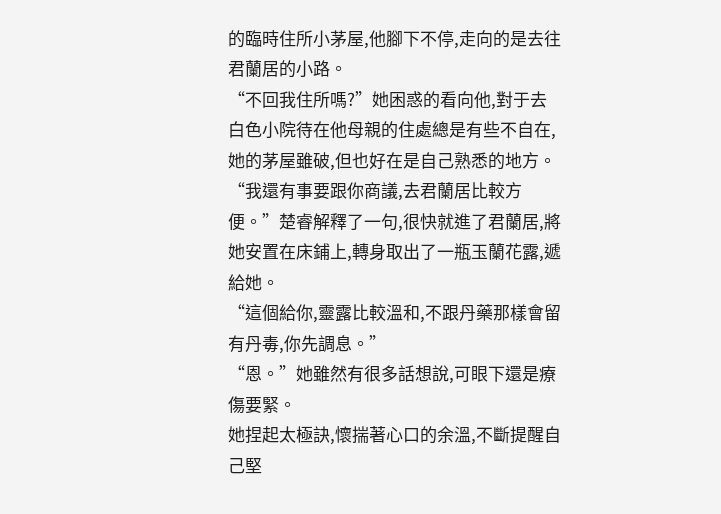的臨時住所小茅屋,他腳下不停,走向的是去往君蘭居的小路。
“不回我住所嗎?”她困惑的看向他,對于去白色小院待在他母親的住處總是有些不自在,她的茅屋雖破,但也好在是自己熟悉的地方。
“我還有事要跟你商議,去君蘭居比較方便。”楚睿解釋了一句,很快就進了君蘭居,將她安置在床鋪上,轉身取出了一瓶玉蘭花露,遞給她。
“這個給你,靈露比較溫和,不跟丹藥那樣會留有丹毒,你先調息。”
“恩。”她雖然有很多話想說,可眼下還是療傷要緊。
她捏起太極訣,懷揣著心口的余溫,不斷提醒自己堅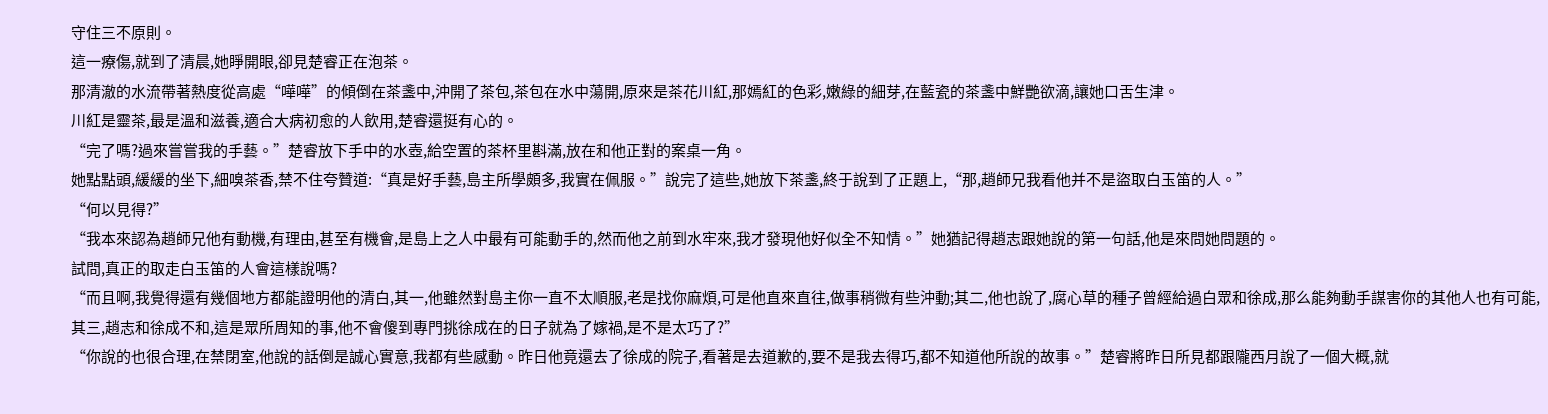守住三不原則。
這一療傷,就到了清晨,她睜開眼,卻見楚睿正在泡茶。
那清澈的水流帶著熱度從高處“嘩嘩”的傾倒在茶盞中,沖開了茶包,茶包在水中蕩開,原來是茶花川紅,那嫣紅的色彩,嫩綠的細芽,在藍瓷的茶盞中鮮艷欲滴,讓她口舌生津。
川紅是靈茶,最是溫和滋養,適合大病初愈的人飲用,楚睿還挺有心的。
“完了嗎?過來嘗嘗我的手藝。”楚睿放下手中的水壺,給空置的茶杯里斟滿,放在和他正對的案桌一角。
她點點頭,緩緩的坐下,細嗅茶香,禁不住夸贊道:“真是好手藝,島主所學頗多,我實在佩服。”說完了這些,她放下茶盞,終于說到了正題上,“那,趙師兄我看他并不是盜取白玉笛的人。”
“何以見得?”
“我本來認為趙師兄他有動機,有理由,甚至有機會,是島上之人中最有可能動手的,然而他之前到水牢來,我才發現他好似全不知情。”她猶記得趙志跟她說的第一句話,他是來問她問題的。
試問,真正的取走白玉笛的人會這樣說嗎?
“而且啊,我覺得還有幾個地方都能證明他的清白,其一,他雖然對島主你一直不太順服,老是找你麻煩,可是他直來直往,做事稍微有些沖動;其二,他也說了,腐心草的種子曾經給過白眾和徐成,那么能夠動手謀害你的其他人也有可能,其三,趙志和徐成不和,這是眾所周知的事,他不會傻到專門挑徐成在的日子就為了嫁禍,是不是太巧了?”
“你說的也很合理,在禁閉室,他說的話倒是誠心實意,我都有些感動。昨日他竟還去了徐成的院子,看著是去道歉的,要不是我去得巧,都不知道他所說的故事。”楚睿將昨日所見都跟隴西月說了一個大概,就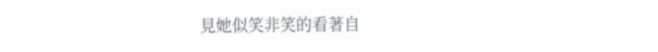見她似笑非笑的看著自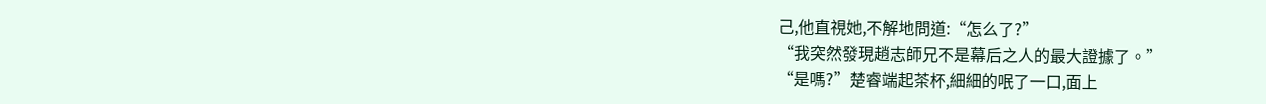己,他直視她,不解地問道:“怎么了?”
“我突然發現趙志師兄不是幕后之人的最大證據了。”
“是嗎?”楚睿端起茶杯,細細的呡了一口,面上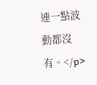連一點波動都沒有。</p>